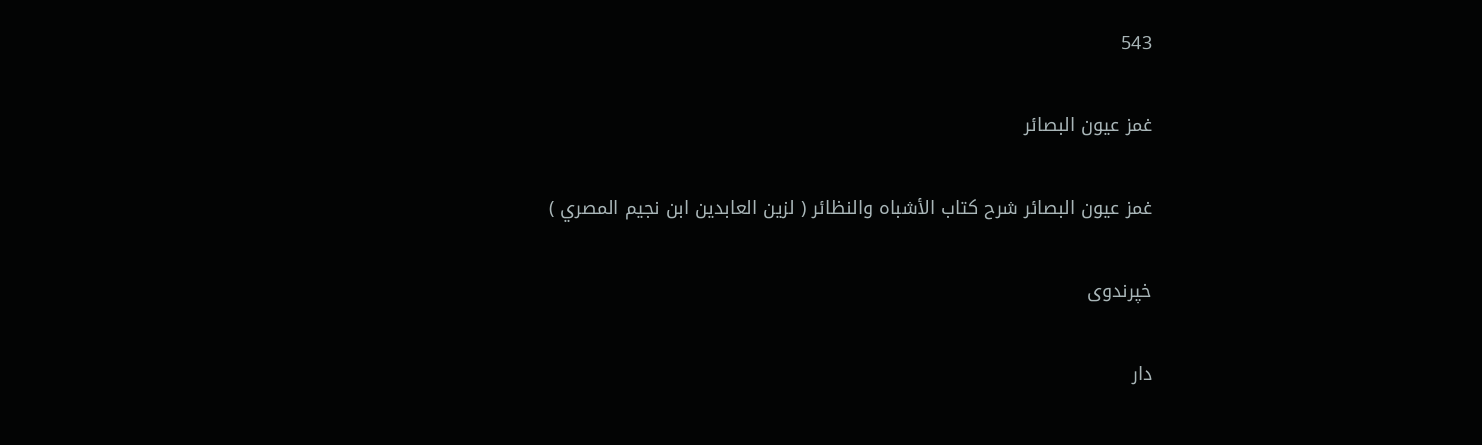543

غمز عيون البصائر

غمز عيون البصائر شرح كتاب الأشباه والنظائر ( لزين العابدين ابن نجيم المصري )

خپرندوی

دار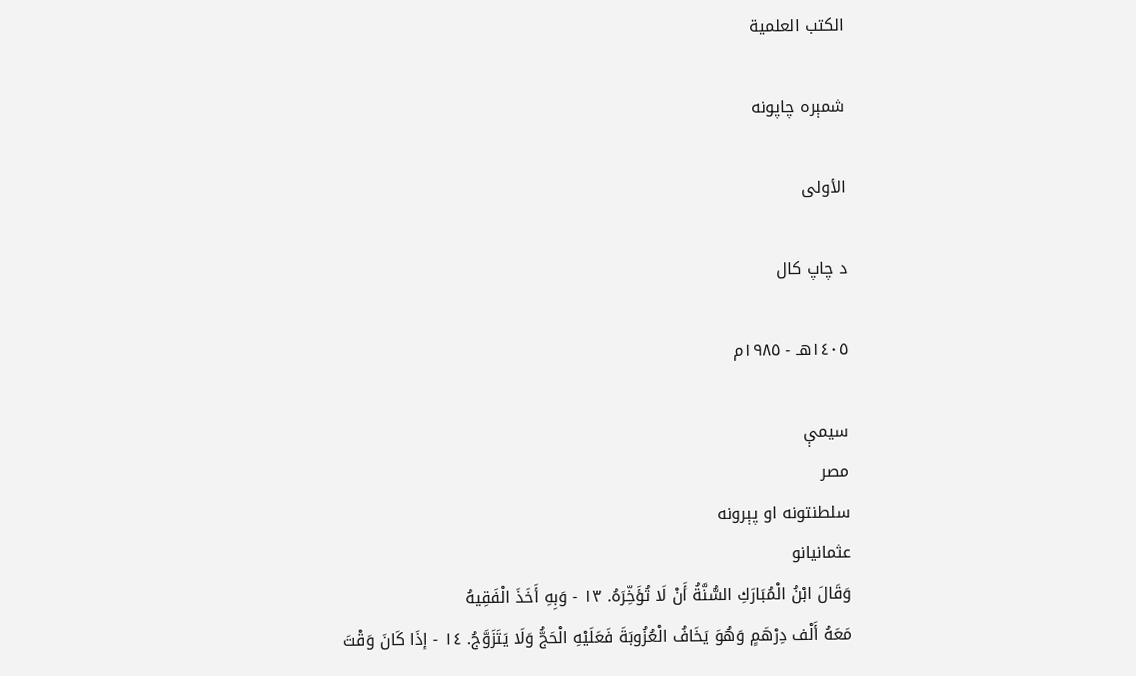الكتب العلمية

شمېره چاپونه

الأولى

د چاپ کال

١٤٠٥هـ - ١٩٨٥م

سیمې
مصر
سلطنتونه او پېرونه
عثمانيانو
وَقَالَ ابْنُ الْمُبَارَكِ السُّنَّةُ أَنْ لَا تُؤَخِّرَهُ. ١٣ - وَبِهِ أَخَذَ الْفَقِيهُ
مَعَهُ أَلْف دِرْهَمٍ وَهُوَ يَخَافُ الْعُزُوبَةَ فَعَلَيْهِ الْحَجُّ وَلَا يَتَزَوَّجُ. ١٤ - إذَا كَانَ وَقْتَ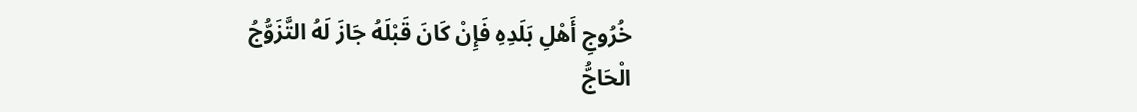خُرُوجِ أَهْلِ بَلَدِهِ فَإِنْ كَانَ قَبْلَهُ جَازَ لَهُ التَّزَوُّجُ
الْحَاجُّ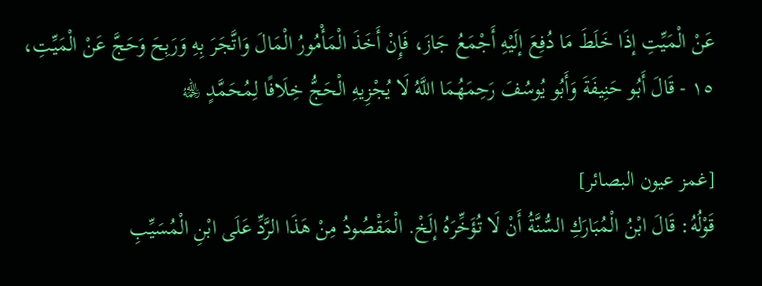عَنْ الْمَيِّتِ إذَا خَلَطَ مَا دُفِعَ إلَيْهِ أَجْمَعُ جَازَ، فَإِنْ أَخَذَ الْمَأْمُورُ الْمَالَ وَاتَّجَرَ بِهِ وَرَبِحَ وَحَجَّ عَنْ الْمَيِّتِ، ١٥ - قَالَ أَبُو حَنِيفَةَ وَأَبُو يُوسُفَ رَحِمَهُمَا اللَّهُ لَا يُجْزِيهِ الْحَجُّ خِلَافًا لِمُحَمَّدٍ ﵀

[غمز عيون البصائر]
قَوْلُهُ: قَالَ ابْنُ الْمُبَارَكِ السُّنَّةُ أَنْ لَا تُؤَخِّرَهُ إلَخْ. الْمَقْصُودُ مِنْ هَذَا الرَّدِّ عَلَى ابْنِ الْمُسَيِّبِ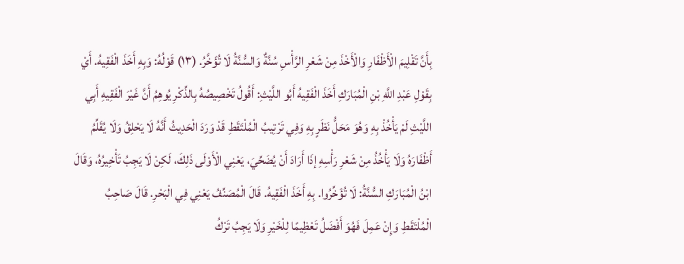بِأَنَّ تَقْلِيمَ الْأَظْفَارِ وَالْأَخْذَ مِنْ شَعْرِ الرَّأْسِ سُنَّةٌ وَالسُّنَّةُ لَا تُؤَخَّرُ. (١٣) قَوْلُهُ: وَبِهِ أَخَذَ الْفَقِيهُ. أَيْ بِقَوْلِ عَبْدِ اللَّهِ بْنِ الْمُبَارَكِ أَخَذَ الْفَقِيهُ أَبُو اللَّيْثِ: أَقُولُ تَخْصِيصُهُ بِالذِّكْرِ يُوهِمُ أَنَّ غَيْرَ الْفَقِيهِ أَبِي اللَّيْثِ لَمْ يَأْخُذْ بِهِ وَهُوَ مَحَلُّ نَظَرٍ بِهِ وَفِي تَرْتِيبُ الْمُلْتَقَطِ قَدْ وَرَدَ الْحَدِيثُ أَنَّهُ لَا يَحْلِقُ وَلَا يُقَلِّمُ أَظْفَارَهُ وَلَا يَأْخُذُ مِنْ شَعْرِ رَأْسِهِ إذَا أَرَادَ أَنْ يُضَحِّيَ، يَعْنِي الْأَوْلَى ذَلِكَ، لَكِنْ لَا يَجِبُ تَأْخِيرُهُ، وَقَالَ ابْنُ الْمُبَارَكِ السُّنَّةُ: لَا تُؤَخِّرُوا. بِهِ أَخَذَ الْفَقِيهُ. قَالَ الْمُصَنِّفُ يَعْنِي فِي الْبَحْرِ. قَالَ صَاحِبُ الْمُلْتَقَطِ وَإِنْ عَمِلَ فَهُوَ أَفْضَلُ تَعْظِيمًا لِلْخَيْرِ وَلَا يَجِبُ تَرْكُ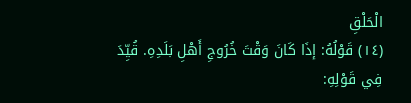الْحَلْقِ
(١٤) قَوْلُهُ: إذَا كَانَ وَقْتَ خُرُوجِ أَهْلِ بَلَدِهِ. قُيِّدَ فِي قَوْلِهِ: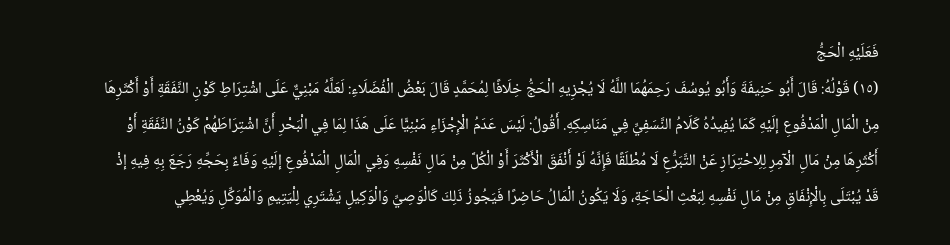فَعَلَيْهِ الْحَجُّ
(١٥) قَوْلُهُ: قَالَ أَبُو حَنِيفَةَ وَأَبُو يُوسُفَ رَحِمَهُمَا اللَّهُ لَا يُجْزِيهِ الْحَجُّ خِلَافًا لِمُحَمَّدٍ قَالَ بَعْضُ الْفُضَلَاءِ: لَعَلَّهُ مَبْنِيٌّ عَلَى اشْتِرَاطِ كَوْنِ النَّفَقَةِ أَوْ أَكْثَرِهَا مِنْ الْمَالِ الْمَدْفُوعِ إلَيْهِ كَمَا يُفِيدُهُ كَلَامُ النَّسَفِيِّ فِي مَنَاسِكِهِ. أَقُولُ: لَيْسَ عَدَمُ الْإِجْزَاءِ مَبْنِيًّا عَلَى هَذَا لِمَا فِي الْبَحْرِ أَنَّ اشْتِرَاطَهُمْ كَوْنُ النَّفَقَةِ أَوْ أَكْثَرِهَا مِنْ مَالِ الْآمِرِ لِلِاحْتِرَازِ عَنْ التَّبَرُّعِ لَا مُطْلَقًا فَإِنَّهُ لَوْ أَنْفَقَ الْأَكْثَرَ أَوْ الْكُلَّ مِنْ مَالِ نَفْسِهِ وَفِي الْمَالِ الْمَدْفُوعِ إلَيْهِ وَفَاءٌ بِحَجِّهِ رَجَعَ بِهِ فِيهِ إذْ قَدْ يُبْتَلَى بِالْإِنْفَاقِ مِنْ مَالِ نَفْسِهِ لِبَعْثِ الْحَاجَةِ، وَلَا يَكُونُ الْمَالُ حَاضِرًا فَيَجُوزُ ذَلِكَ كَالْوَصِيِّ وَالْوَكِيلِ يَشْتَرِي لِلْيَتِيمِ وَالْمُوَكِّلِ وَيُعْطِي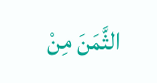الثَّمَنَ مِنْ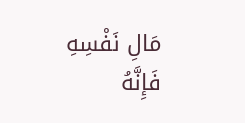مَالِ نَفْسِهِ فَإِنَّهُ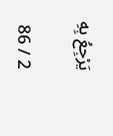يَرْجِعُ بِهِ

2 / 86